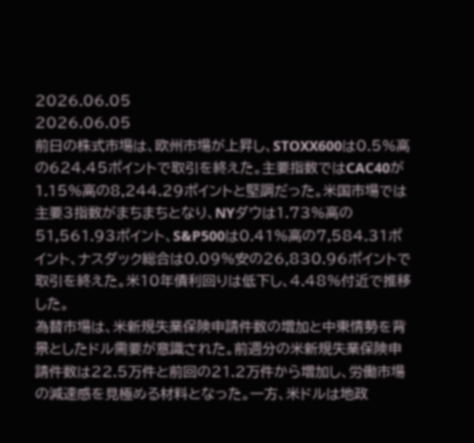2026.06.05
2026.06.05
前日の株式市場は、欧州市場が上昇し、STOXX600は0.5%高の624.45ポイントで取引を終えた。主要指数ではCAC40が1.15%高の8,244.29ポイントと堅調だった。米国市場では主要3指数がまちまちとなり、NYダウは1.73%高の51,561.93ポイント、S&P500は0.41%高の7,584.31ポイント、ナスダック総合は0.09%安の26,830.96ポイントで取引を終えた。米10年債利回りは低下し、4.48%付近で推移した。
為替市場は、米新規失業保険申請件数の増加と中東情勢を背景としたドル需要が意識された。前週分の米新規失業保険申請件数は22.5万件と前回の21.2万件から増加し、労働市場の減速感を見極める材料となった。一方、米ドルは地政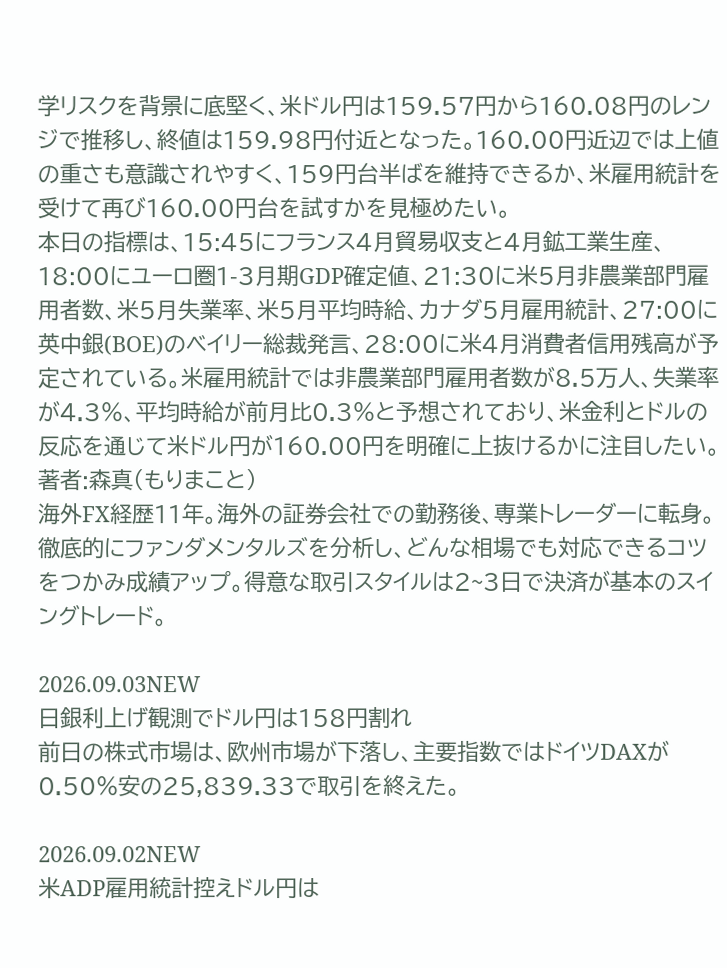学リスクを背景に底堅く、米ドル円は159.57円から160.08円のレンジで推移し、終値は159.98円付近となった。160.00円近辺では上値の重さも意識されやすく、159円台半ばを維持できるか、米雇用統計を受けて再び160.00円台を試すかを見極めたい。
本日の指標は、15:45にフランス4月貿易収支と4月鉱工業生産、18:00にユーロ圏1-3月期GDP確定値、21:30に米5月非農業部門雇用者数、米5月失業率、米5月平均時給、カナダ5月雇用統計、27:00に英中銀(BOE)のベイリー総裁発言、28:00に米4月消費者信用残高が予定されている。米雇用統計では非農業部門雇用者数が8.5万人、失業率が4.3%、平均時給が前月比0.3%と予想されており、米金利とドルの反応を通じて米ドル円が160.00円を明確に上抜けるかに注目したい。
著者:森真(もりまこと)
海外FX経歴11年。海外の証券会社での勤務後、専業トレーダーに転身。徹底的にファンダメンタルズを分析し、どんな相場でも対応できるコツをつかみ成績アップ。得意な取引スタイルは2~3日で決済が基本のスイングトレード。

2026.09.03NEW
日銀利上げ観測でドル円は158円割れ
前日の株式市場は、欧州市場が下落し、主要指数ではドイツDAXが0.50%安の25,839.33で取引を終えた。

2026.09.02NEW
米ADP雇用統計控えドル円は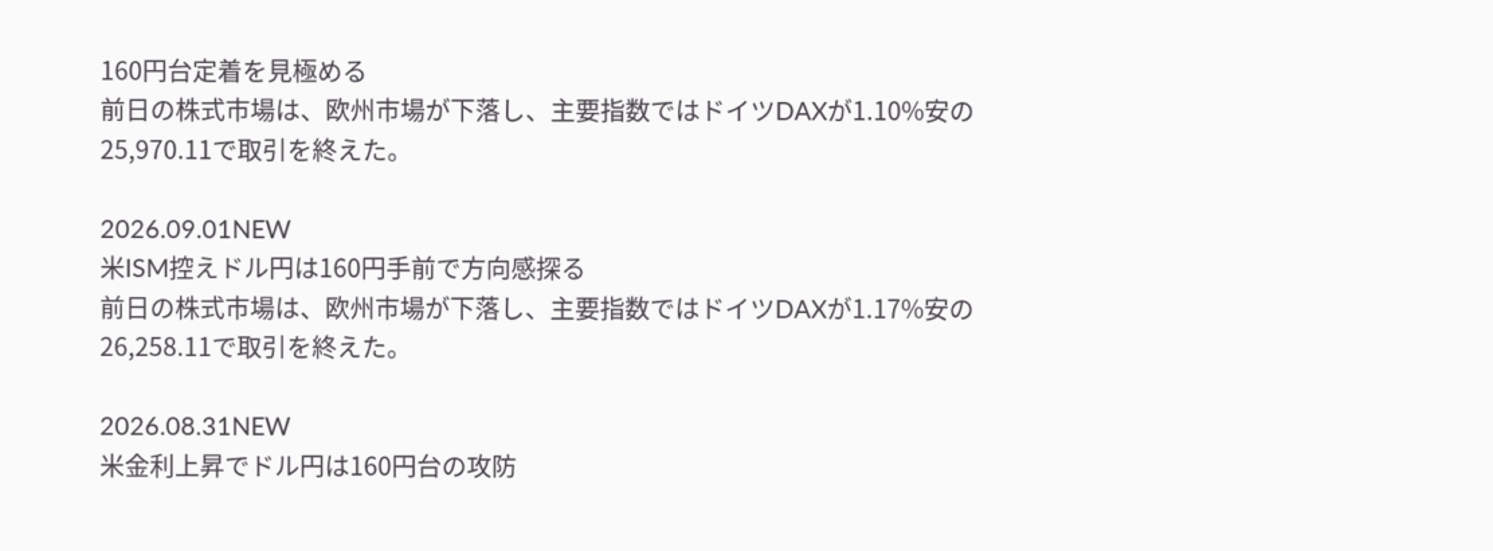160円台定着を見極める
前日の株式市場は、欧州市場が下落し、主要指数ではドイツDAXが1.10%安の25,970.11で取引を終えた。

2026.09.01NEW
米ISM控えドル円は160円手前で方向感探る
前日の株式市場は、欧州市場が下落し、主要指数ではドイツDAXが1.17%安の26,258.11で取引を終えた。

2026.08.31NEW
米金利上昇でドル円は160円台の攻防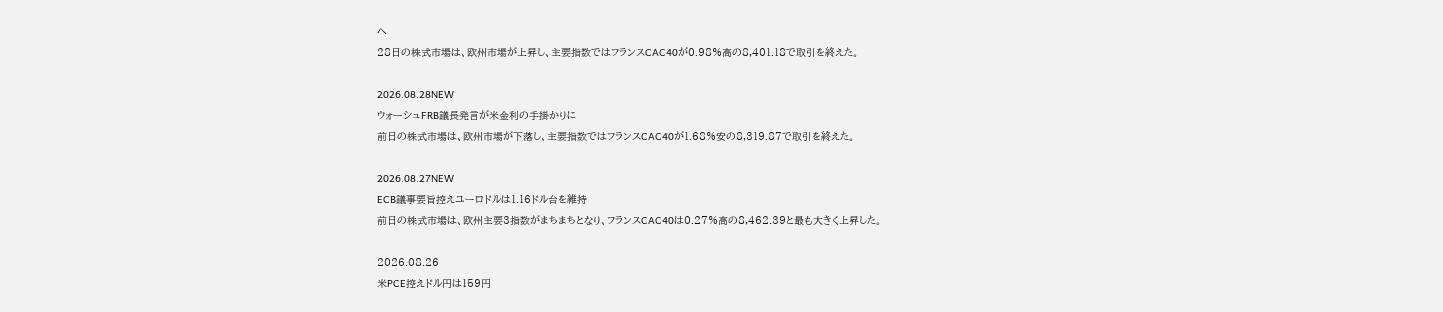へ
28日の株式市場は、欧州市場が上昇し、主要指数ではフランスCAC40が0.98%高の8,401.18で取引を終えた。

2026.08.28NEW
ウォーシュFRB議長発言が米金利の手掛かりに
前日の株式市場は、欧州市場が下落し、主要指数ではフランスCAC40が1.68%安の8,319.87で取引を終えた。

2026.08.27NEW
ECB議事要旨控えユーロドルは1.16ドル台を維持
前日の株式市場は、欧州主要3指数がまちまちとなり、フランスCAC40は0.27%高の8,462.39と最も大きく上昇した。

2026.08.26
米PCE控えドル円は159円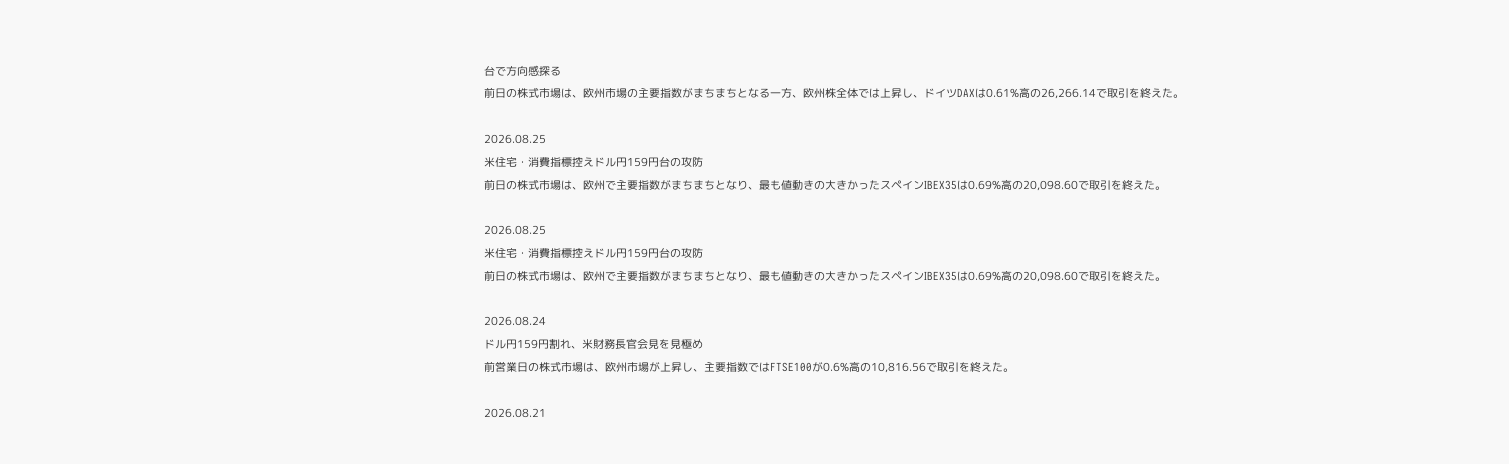台で方向感探る
前日の株式市場は、欧州市場の主要指数がまちまちとなる一方、欧州株全体では上昇し、ドイツDAXは0.61%高の26,266.14で取引を終えた。

2026.08.25
米住宅・消費指標控えドル円159円台の攻防
前日の株式市場は、欧州で主要指数がまちまちとなり、最も値動きの大きかったスペインIBEX35は0.69%高の20,098.60で取引を終えた。

2026.08.25
米住宅・消費指標控えドル円159円台の攻防
前日の株式市場は、欧州で主要指数がまちまちとなり、最も値動きの大きかったスペインIBEX35は0.69%高の20,098.60で取引を終えた。

2026.08.24
ドル円159円割れ、米財務長官会見を見極め
前営業日の株式市場は、欧州市場が上昇し、主要指数ではFTSE100が0.6%高の10,816.56で取引を終えた。

2026.08.21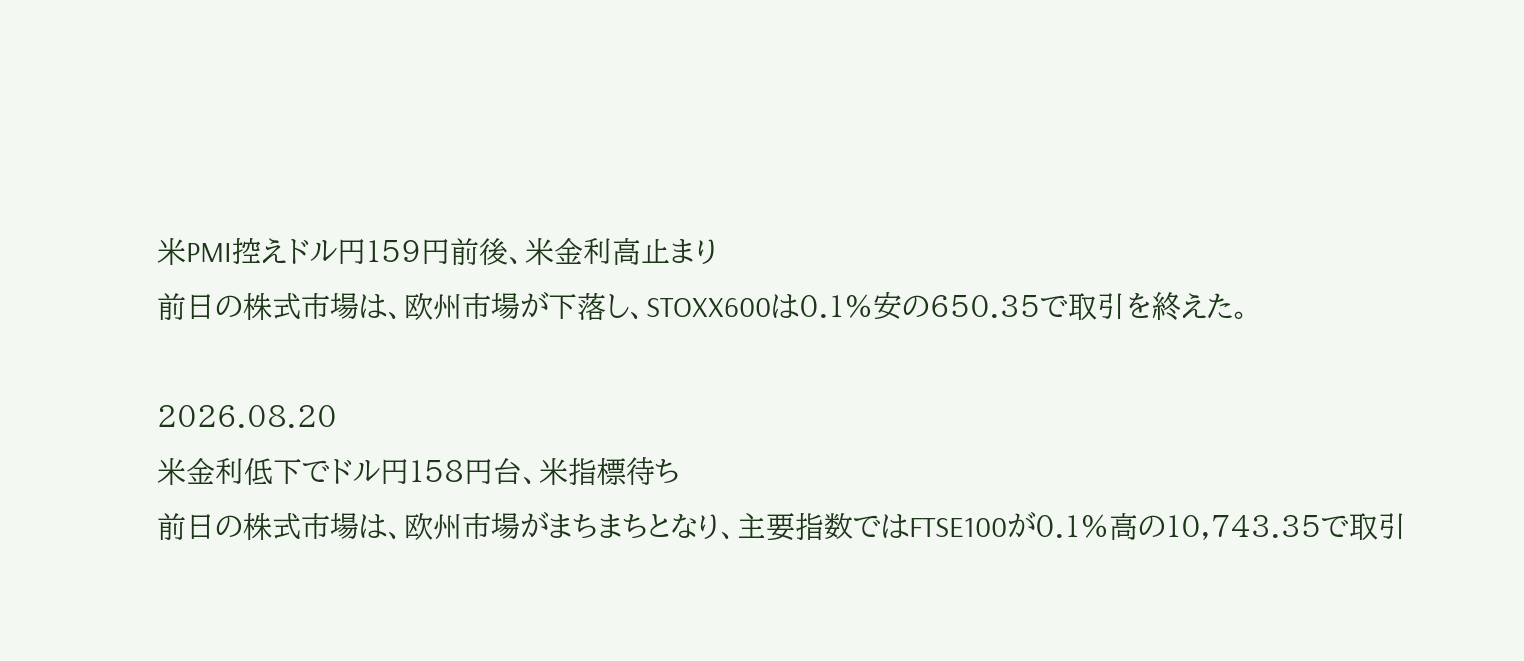米PMI控えドル円159円前後、米金利高止まり
前日の株式市場は、欧州市場が下落し、STOXX600は0.1%安の650.35で取引を終えた。

2026.08.20
米金利低下でドル円158円台、米指標待ち
前日の株式市場は、欧州市場がまちまちとなり、主要指数ではFTSE100が0.1%高の10,743.35で取引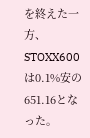を終えた一方、STOXX600は0.1%安の651.16となった。